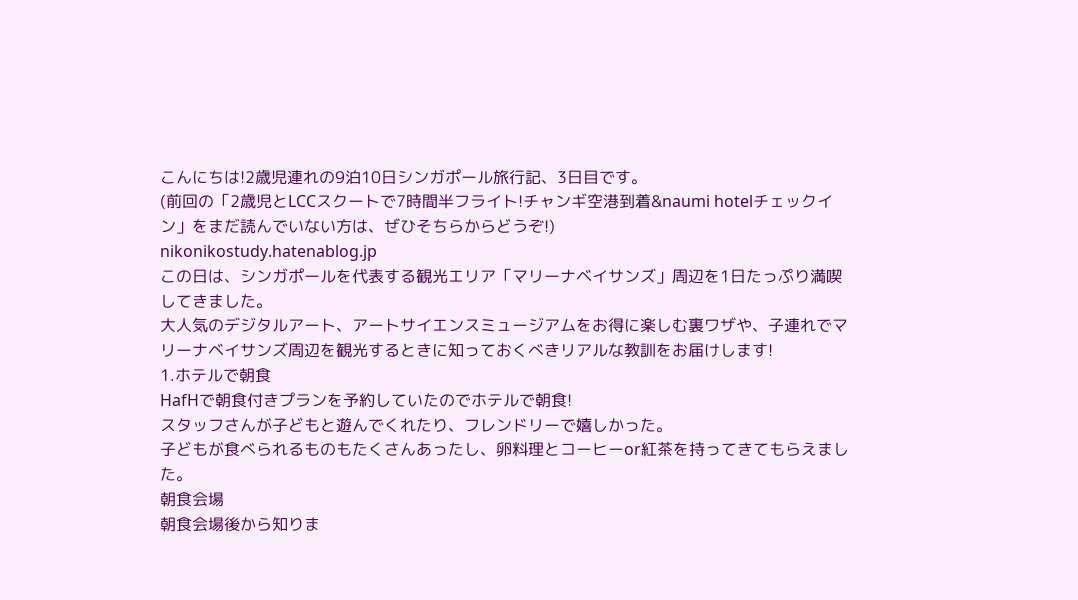こんにちは!2歳児連れの9泊10日シンガポール旅行記、3日目です。
(前回の「2歳児とLCCスクートで7時間半フライト!チャンギ空港到着&naumi hotelチェックイン」をまだ読んでいない方は、ぜひそちらからどうぞ!)
nikonikostudy.hatenablog.jp
この日は、シンガポールを代表する観光エリア「マリーナベイサンズ」周辺を1日たっぷり満喫してきました。
大人気のデジタルアート、アートサイエンスミュージアムをお得に楽しむ裏ワザや、子連れでマリーナベイサンズ周辺を観光するときに知っておくべきリアルな教訓をお届けします!
1.ホテルで朝食
HafHで朝食付きプランを予約していたのでホテルで朝食!
スタッフさんが子どもと遊んでくれたり、フレンドリーで嬉しかった。
子どもが食べられるものもたくさんあったし、卵料理とコーヒーor紅茶を持ってきてもらえました。
朝食会場
朝食会場後から知りま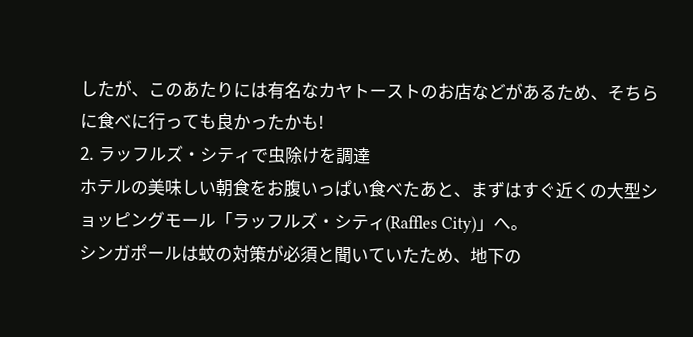したが、このあたりには有名なカヤトーストのお店などがあるため、そちらに食べに行っても良かったかも!
2. ラッフルズ・シティで虫除けを調達
ホテルの美味しい朝食をお腹いっぱい食べたあと、まずはすぐ近くの大型ショッピングモール「ラッフルズ・シティ(Raffles City)」へ。
シンガポールは蚊の対策が必須と聞いていたため、地下の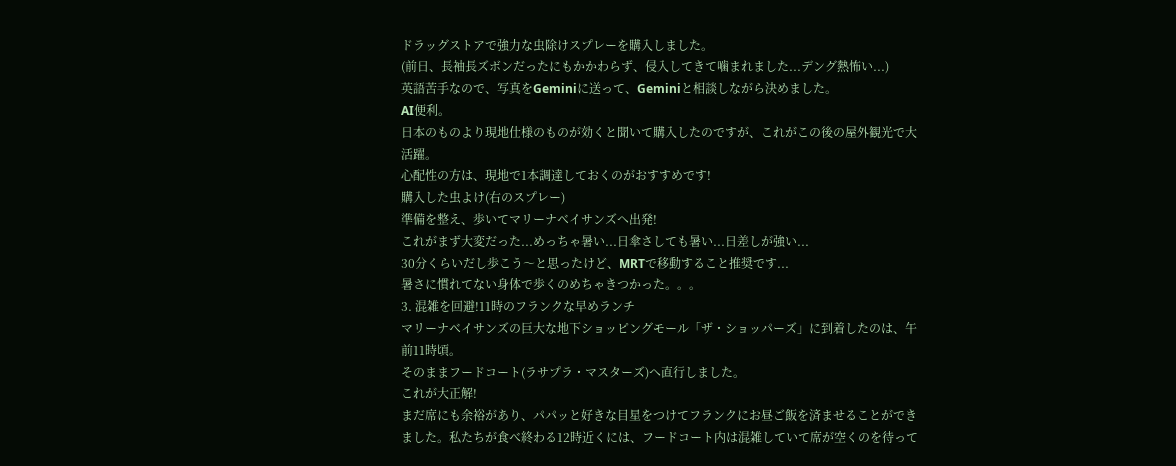ドラッグストアで強力な虫除けスプレーを購入しました。
(前日、長袖長ズボンだったにもかかわらず、侵入してきて噛まれました...デング熱怖い...)
英語苦手なので、写真をGeminiに送って、Geminiと相談しながら決めました。
AI便利。
日本のものより現地仕様のものが効くと聞いて購入したのですが、これがこの後の屋外観光で大活躍。
心配性の方は、現地で1本調達しておくのがおすすめです!
購入した虫よけ(右のスプレー)
準備を整え、歩いてマリーナベイサンズへ出発!
これがまず大変だった...めっちゃ暑い...日傘さしても暑い...日差しが強い...
30分くらいだし歩こう〜と思ったけど、MRTで移動すること推奨です...
暑さに慣れてない身体で歩くのめちゃきつかった。。。
3. 混雑を回避!11時のフランクな早めランチ
マリーナベイサンズの巨大な地下ショッピングモール「ザ・ショッパーズ」に到着したのは、午前11時頃。
そのままフードコート(ラサプラ・マスターズ)へ直行しました。
これが大正解!
まだ席にも余裕があり、パパッと好きな目星をつけてフランクにお昼ご飯を済ませることができました。私たちが食べ終わる12時近くには、フードコート内は混雑していて席が空くのを待って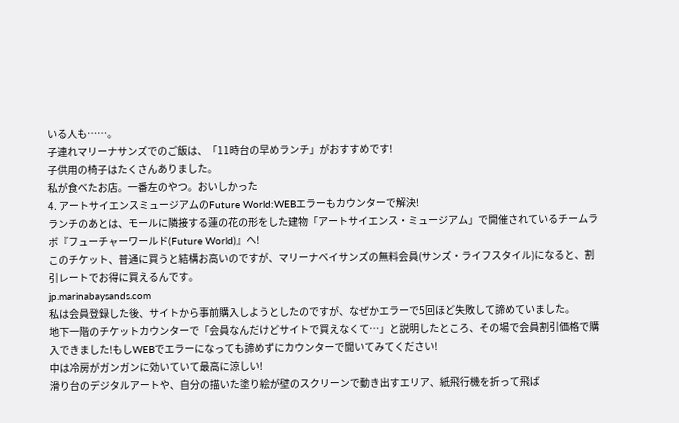いる人も……。
子連れマリーナサンズでのご飯は、「11時台の早めランチ」がおすすめです!
子供用の椅子はたくさんありました。
私が食べたお店。一番左のやつ。おいしかった
4. アートサイエンスミュージアムのFuture World:WEBエラーもカウンターで解決!
ランチのあとは、モールに隣接する蓮の花の形をした建物「アートサイエンス・ミュージアム」で開催されているチームラボ『フューチャーワールド(Future World)』へ!
このチケット、普通に買うと結構お高いのですが、マリーナベイサンズの無料会員(サンズ・ライフスタイル)になると、割引レートでお得に買えるんです。
jp.marinabaysands.com
私は会員登録した後、サイトから事前購入しようとしたのですが、なぜかエラーで5回ほど失敗して諦めていました。
地下一階のチケットカウンターで「会員なんだけどサイトで買えなくて…」と説明したところ、その場で会員割引価格で購入できました!もしWEBでエラーになっても諦めずにカウンターで聞いてみてください!
中は冷房がガンガンに効いていて最高に涼しい!
滑り台のデジタルアートや、自分の描いた塗り絵が壁のスクリーンで動き出すエリア、紙飛行機を折って飛ば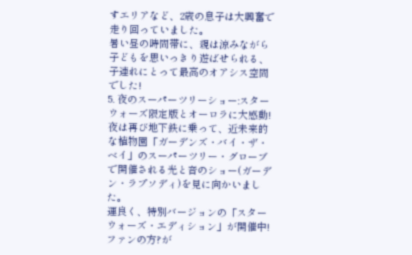すエリアなど、2歳の息子は大興奮で走り回っていました。
暑い昼の時間帯に、親は涼みながら子どもを思いっきり遊ばせられる、子連れにとって最高のオアシス空間でした!
5. 夜のスーパーツリーショー:スターウォーズ限定版とオーロラに大感動!
夜は再び地下鉄に乗って、近未来的な植物園「ガーデンズ・バイ・ザ・ベイ」のスーパーツリー・グローブで開催される光と音のショー(ガーデン・ラプソディ)を見に向かいました。
運良く、特別バージョンの「スターウォーズ・エディション」が開催中!
ファンの方?が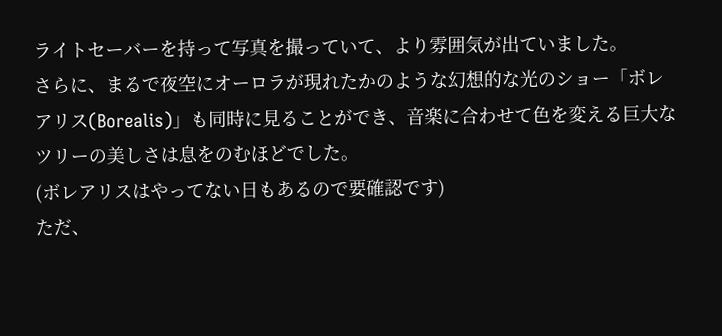ライトセーバーを持って写真を撮っていて、より雰囲気が出ていました。
さらに、まるで夜空にオーロラが現れたかのような幻想的な光のショー「ボレアリス(Borealis)」も同時に見ることができ、音楽に合わせて色を変える巨大なツリーの美しさは息をのむほどでした。
(ボレアリスはやってない日もあるので要確認です)
ただ、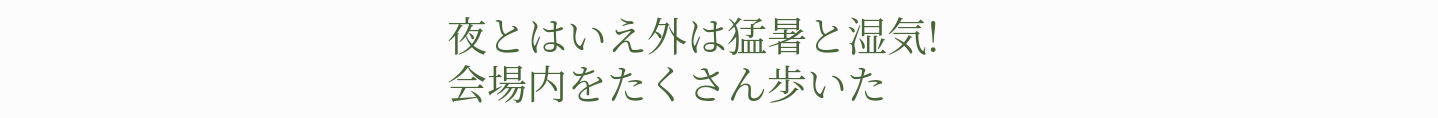夜とはいえ外は猛暑と湿気!
会場内をたくさん歩いた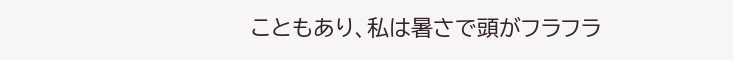こともあり、私は暑さで頭がフラフラ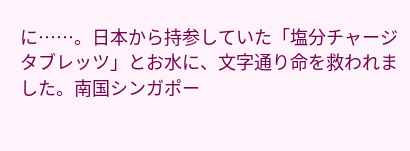に……。日本から持参していた「塩分チャージタブレッツ」とお水に、文字通り命を救われました。南国シンガポー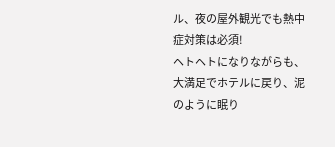ル、夜の屋外観光でも熱中症対策は必須!
ヘトヘトになりながらも、大満足でホテルに戻り、泥のように眠り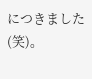につきました(笑)。